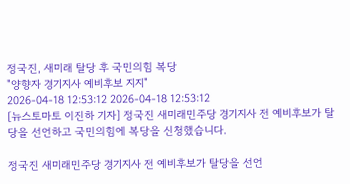정국진, 새미래 탈당 후 국민의힘 복당
"양향자 경기지사 예비후보 지지"
2026-04-18 12:53:12 2026-04-18 12:53:12
[뉴스토마토 이진하 기자] 정국진 새미래민주당 경기지사 전 예비후보가 탈당을 선언하고 국민의힘에 복당을 신청했습니다.

정국진 새미래민주당 경기지사 전 예비후보가 탈당을 선언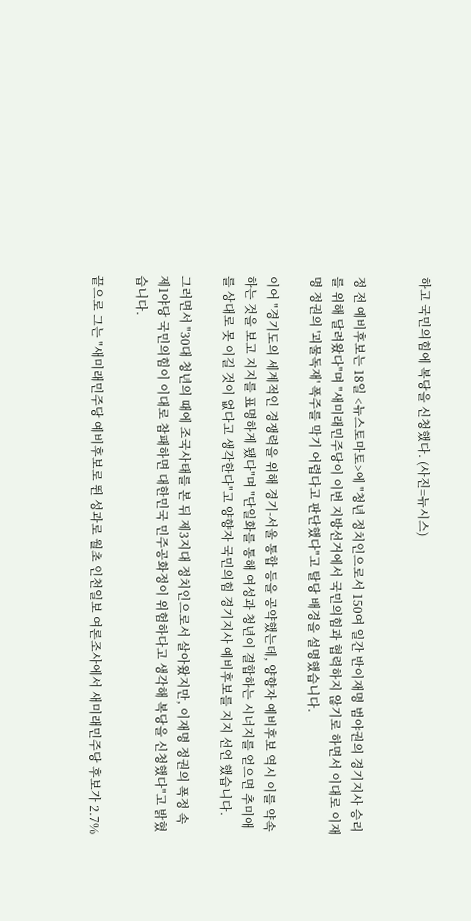하고 국민의힘에 복당을 신청했다. (사진=뉴시스)


정 전 예비후보는 18일 <뉴스토마토>에 "청년 정치인으로서 150여 일간 반이재명 범야권의 경기지사 승리를 위해 달려왔다"며 "새미래민주당이 이번 지방선거에서 국민의힘과 협력하지 않기로 하면서 이대로 이재명 정권의 '괴물독재' 폭주를 막기 어렵다고 판단했다"고 탈당 배경을 설명했습니다.

이어 "경기도의 세계적인 경쟁력을 위해 경기-서울 통합 등을 공약했는데, 양향자 예비후보 역시 이를 약속하는 것을 보고 지지를 표명하게 됐다"며 "단일화를 통해 여성과 청년이 결합하는 시너지를 얻으면 추미애를 상대로 못 이길 것이 없다고 생각한다"고 양향자 국민의힘 경기지사 예비후보를 지지 선언 했습니다.

그러면서 "30대 청년의 때에 조국사태를 본 뒤 제3지대 정치인으로서 살아왔지만, 이재명 정권의 폭정 속 제1야당 국민의힘이 이대로 참패하면 대한민국 민주공화정이 위험하다고 생각해 복당을 신청했다"고 밝혔습니다.

끝으로 그는 "새미래민주당 예비후보로 뛴 성과로 월초 인천일보 여론조사에서 새미래민주당 후보가 2.7%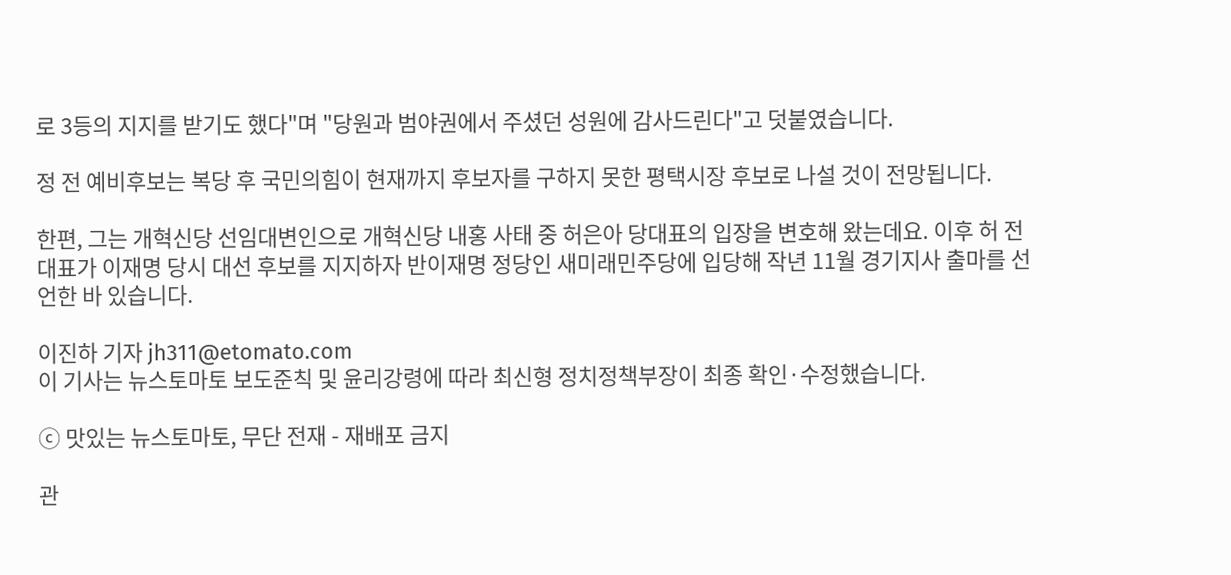로 3등의 지지를 받기도 했다"며 "당원과 범야권에서 주셨던 성원에 감사드린다"고 덧붙였습니다.

정 전 예비후보는 복당 후 국민의힘이 현재까지 후보자를 구하지 못한 평택시장 후보로 나설 것이 전망됩니다.

한편, 그는 개혁신당 선임대변인으로 개혁신당 내홍 사태 중 허은아 당대표의 입장을 변호해 왔는데요. 이후 허 전 대표가 이재명 당시 대선 후보를 지지하자 반이재명 정당인 새미래민주당에 입당해 작년 11월 경기지사 출마를 선언한 바 있습니다.

이진하 기자 jh311@etomato.com
이 기사는 뉴스토마토 보도준칙 및 윤리강령에 따라 최신형 정치정책부장이 최종 확인·수정했습니다.

ⓒ 맛있는 뉴스토마토, 무단 전재 - 재배포 금지

관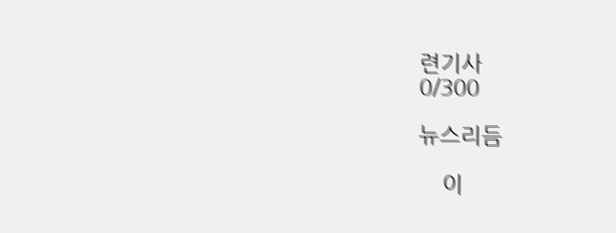련기사
0/300

뉴스리듬

    이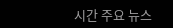시간 주요 뉴스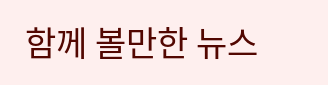함께 볼만한 뉴스